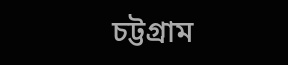চট্টগ্রাম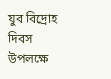যুব বিদ্রোহ দিবস উপলক্ষে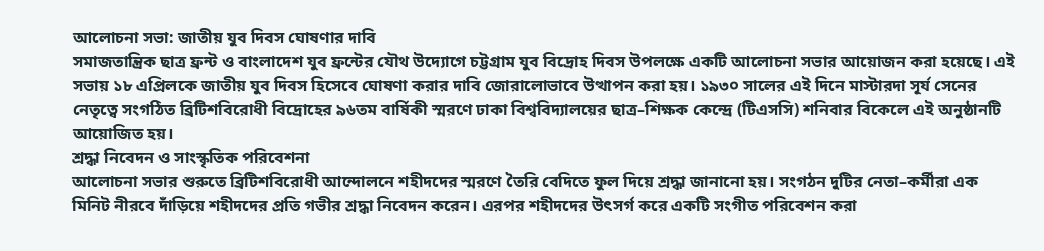আলোচনা সভা: জাতীয় যুব দিবস ঘোষণার দাবি
সমাজতান্ত্রিক ছাত্র ফ্রন্ট ও বাংলাদেশ যুব ফ্রন্টের যৌথ উদ্যোগে চট্টগ্রাম যুব বিদ্রোহ দিবস উপলক্ষে একটি আলোচনা সভার আয়োজন করা হয়েছে। এই সভায় ১৮ এপ্রিলকে জাতীয় যুব দিবস হিসেবে ঘোষণা করার দাবি জোরালোভাবে উত্থাপন করা হয়। ১৯৩০ সালের এই দিনে মাস্টারদা সূর্য সেনের নেতৃত্বে সংগঠিত ব্রিটিশবিরোধী বিদ্রোহের ৯৬তম বার্ষিকী স্মরণে ঢাকা বিশ্ববিদ্যালয়ের ছাত্র–শিক্ষক কেন্দ্রে (টিএসসি) শনিবার বিকেলে এই অনুষ্ঠানটি আয়োজিত হয়।
শ্রদ্ধা নিবেদন ও সাংস্কৃতিক পরিবেশনা
আলোচনা সভার শুরুতে ব্রিটিশবিরোধী আন্দোলনে শহীদদের স্মরণে তৈরি বেদিতে ফুল দিয়ে শ্রদ্ধা জানানো হয়। সংগঠন দুটির নেতা–কর্মীরা এক মিনিট নীরবে দাঁড়িয়ে শহীদদের প্রতি গভীর শ্রদ্ধা নিবেদন করেন। এরপর শহীদদের উৎসর্গ করে একটি সংগীত পরিবেশন করা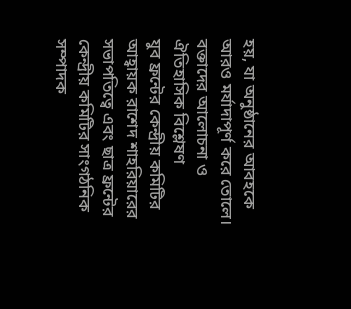হয়, যা অনুষ্ঠানের আবহকে আরও মর্যাদাপূর্ণ করে তোলে।
বক্তাদের আলোচনা ও ঐতিহাসিক বিশ্লেষণ
যুব ফ্রন্টের কেন্দ্রীয় কমিটির আহ্বায়ক রাশেদ শাহরিয়ারের সভাপতিত্বে এবং ছাত্র ফ্রন্টের কেন্দ্রীয় কমিটির সাংগঠনিক সম্পাদক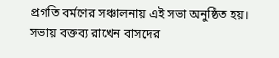প্রগতি বর্মণের সঞ্চালনায় এই সভা অনুষ্ঠিত হয়। সভায় বক্তব্য রাখেন বাসদের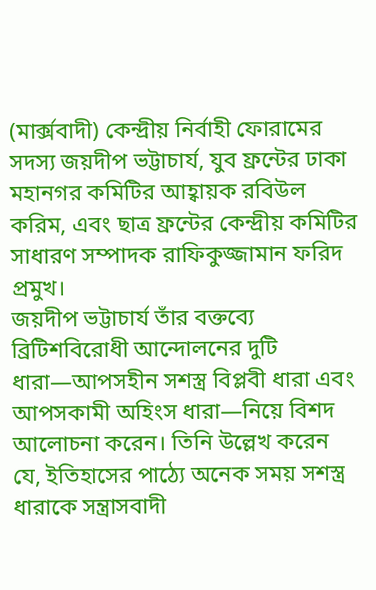(মার্ক্সবাদী) কেন্দ্রীয় নির্বাহী ফোরামের সদস্য জয়দীপ ভট্টাচার্য, যুব ফ্রন্টের ঢাকা মহানগর কমিটির আহ্বায়ক রবিউল করিম, এবং ছাত্র ফ্রন্টের কেন্দ্রীয় কমিটির সাধারণ সম্পাদক রাফিকুজ্জামান ফরিদ প্রমুখ।
জয়দীপ ভট্টাচার্য তাঁর বক্তব্যে ব্রিটিশবিরোধী আন্দোলনের দুটি ধারা—আপসহীন সশস্ত্র বিপ্লবী ধারা এবং আপসকামী অহিংস ধারা—নিয়ে বিশদ আলোচনা করেন। তিনি উল্লেখ করেন যে, ইতিহাসের পাঠ্যে অনেক সময় সশস্ত্র ধারাকে সন্ত্রাসবাদী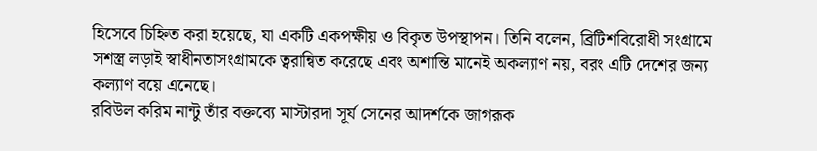হিসেবে চিহ্নিত করা হয়েছে, যা একটি একপক্ষীয় ও বিকৃত উপস্থাপন। তিনি বলেন, ব্রিটিশবিরোধী সংগ্রামে সশস্ত্র লড়াই স্বাধীনতাসংগ্রামকে ত্বরান্বিত করেছে এবং অশান্তি মানেই অকল্যাণ নয়, বরং এটি দেশের জন্য কল্যাণ বয়ে এনেছে।
রবিউল করিম নান্টু তাঁর বক্তব্যে মাস্টারদা সূর্য সেনের আদর্শকে জাগরূক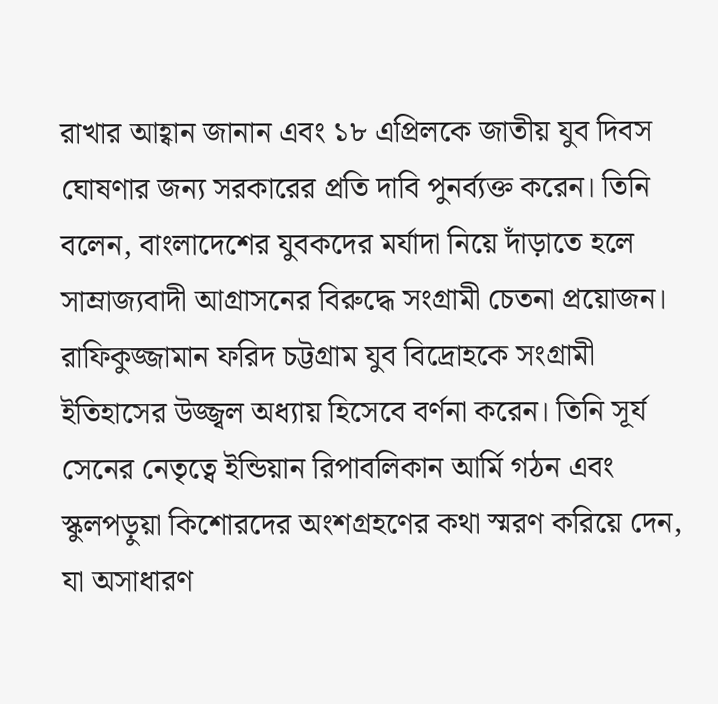রাখার আহ্বান জানান এবং ১৮ এপ্রিলকে জাতীয় যুব দিবস ঘোষণার জন্য সরকারের প্রতি দাবি পুনর্ব্যক্ত করেন। তিনি বলেন, বাংলাদেশের যুবকদের মর্যাদা নিয়ে দাঁড়াতে হলে সাম্রাজ্যবাদী আগ্রাসনের বিরুদ্ধে সংগ্রামী চেতনা প্রয়োজন।
রাফিকুজ্জামান ফরিদ চট্টগ্রাম যুব বিদ্রোহকে সংগ্রামী ইতিহাসের উজ্জ্বল অধ্যায় হিসেবে বর্ণনা করেন। তিনি সূর্য সেনের নেতৃত্বে ইন্ডিয়ান রিপাবলিকান আর্মি গঠন এবং স্কুলপড়ুয়া কিশোরদের অংশগ্রহণের কথা স্মরণ করিয়ে দেন, যা অসাধারণ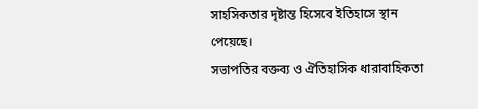সাহসিকতার দৃষ্টান্ত হিসেবে ইতিহাসে স্থান পেয়েছে।
সভাপতির বক্তব্য ও ঐতিহাসিক ধারাবাহিকতা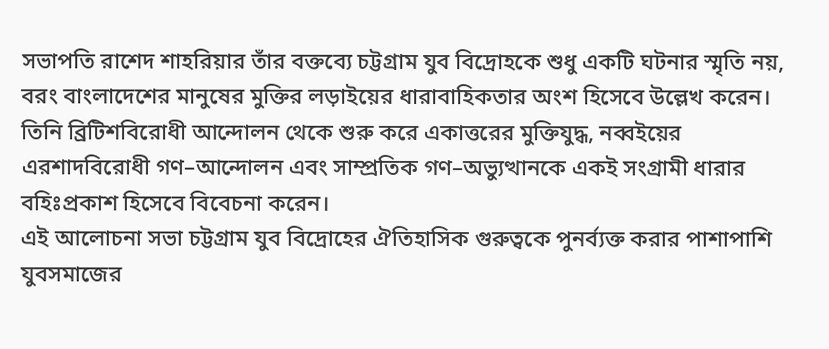সভাপতি রাশেদ শাহরিয়ার তাঁর বক্তব্যে চট্টগ্রাম যুব বিদ্রোহকে শুধু একটি ঘটনার স্মৃতি নয়, বরং বাংলাদেশের মানুষের মুক্তির লড়াইয়ের ধারাবাহিকতার অংশ হিসেবে উল্লেখ করেন। তিনি ব্রিটিশবিরোধী আন্দোলন থেকে শুরু করে একাত্তরের মুক্তিযুদ্ধ, নব্বইয়ের এরশাদবিরোধী গণ–আন্দোলন এবং সাম্প্রতিক গণ–অভ্যুত্থানকে একই সংগ্রামী ধারার বহিঃপ্রকাশ হিসেবে বিবেচনা করেন।
এই আলোচনা সভা চট্টগ্রাম যুব বিদ্রোহের ঐতিহাসিক গুরুত্বকে পুনর্ব্যক্ত করার পাশাপাশি যুবসমাজের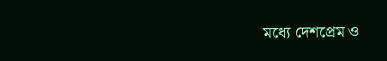মধ্যে দেশপ্রেম ও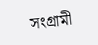সংগ্রামী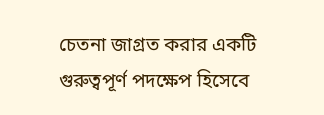চেতনা জাগ্রত করার একটি গুরুত্বপূর্ণ পদক্ষেপ হিসেবে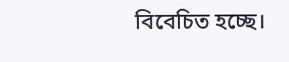বিবেচিত হচ্ছে।